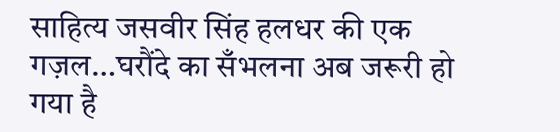साहित्य जसवीर सिंह हलधर की एक गज़ल…घरौंदे का सँभलना अब जरूरी हो गया है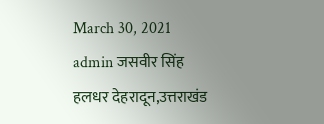March 30, 2021 admin जसवीर सिंह हलधर देहरादून,उत्तराखंड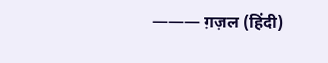——— ग़ज़ल (हिंदी)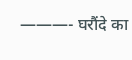———- घरौंदे का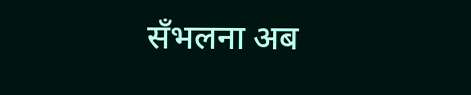सँभलना अब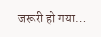जरूरी हो गया…